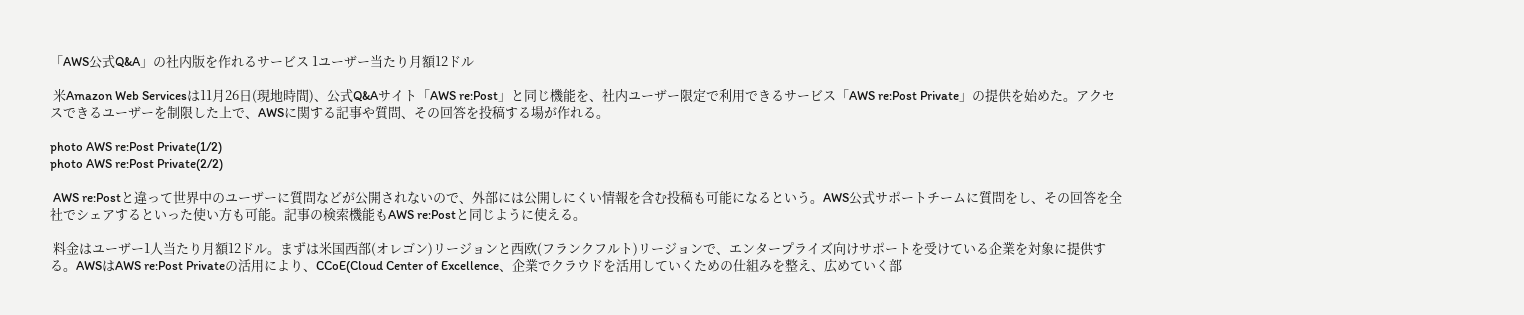「AWS公式Q&A」の社内版を作れるサービス 1ユーザー当たり月額12ドル

 米Amazon Web Servicesは11月26日(現地時間)、公式Q&Aサイト「AWS re:Post」と同じ機能を、社内ユーザー限定で利用できるサービス「AWS re:Post Private」の提供を始めた。アクセスできるユーザーを制限した上で、AWSに関する記事や質問、その回答を投稿する場が作れる。

photo AWS re:Post Private(1/2)
photo AWS re:Post Private(2/2)

 AWS re:Postと違って世界中のユーザーに質問などが公開されないので、外部には公開しにくい情報を含む投稿も可能になるという。AWS公式サポートチームに質問をし、その回答を全社でシェアするといった使い方も可能。記事の検索機能もAWS re:Postと同じように使える。

 料金はユーザー1人当たり月額12ドル。まずは米国西部(オレゴン)リージョンと西欧(フランクフルト)リージョンで、エンタープライズ向けサポートを受けている企業を対象に提供する。AWSはAWS re:Post Privateの活用により、CCoE(Cloud Center of Excellence、企業でクラウドを活用していくための仕組みを整え、広めていく部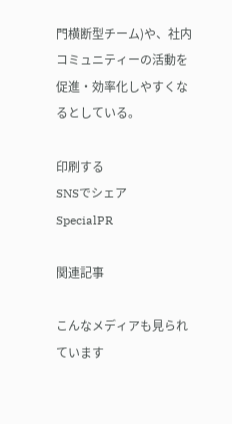門横断型チーム)や、社内コミュニティーの活動を促進・効率化しやすくなるとしている。

印刷する
SNSでシェア
SpecialPR

関連記事

こんなメディアも見られています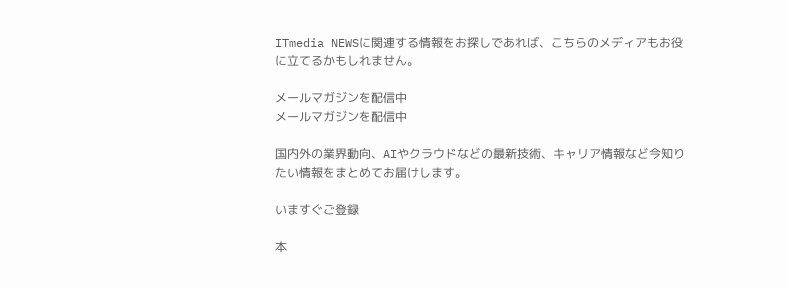ITmedia NEWSに関連する情報をお探しであれば、こちらのメディアもお役に立てるかもしれません。

メールマガジンを配信中
メールマガジンを配信中

国内外の業界動向、AIやクラウドなどの最新技術、キャリア情報など今知りたい情報をまとめてお届けします。

いますぐご登録

本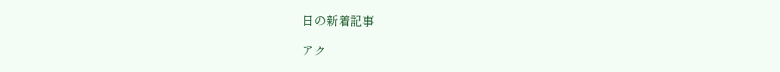日の新着記事

アク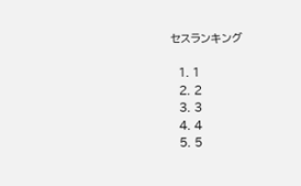セスランキング

  1. 1
  2. 2
  3. 3
  4. 4
  5. 5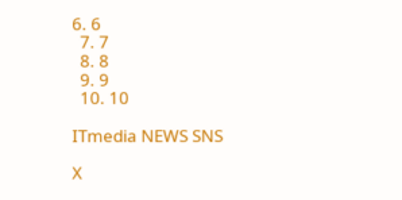6. 6
  7. 7
  8. 8
  9. 9
  10. 10

ITmedia NEWS SNS

X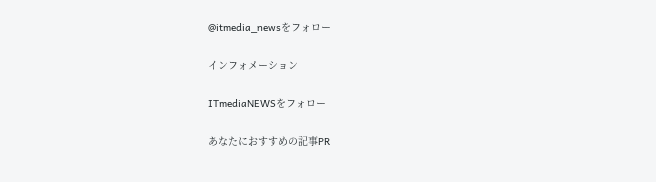@itmedia_newsをフォロー

インフォメーション

ITmediaNEWSをフォロー

あなたにおすすめの記事PR